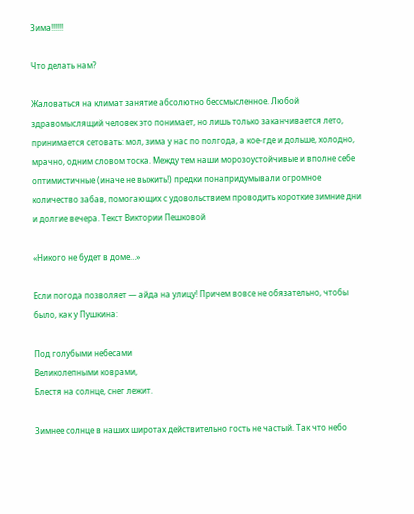Зима!!!!!!

Что делать нам?

Жаловаться на климат занятие абсолютно бессмысленное. Любой здравомыслящий человек это понимает, но лишь только заканчивается лето, принимается сетовать: мол, зима у нас по полгода, а кое-где и дольше, холодно, мрачно, одним словом тоска. Между тем наши морозоустойчивые и вполне себе оптимистичные (иначе не выжить!) предки понапридумывали огромное количество забав, помогающих с удовольствием проводить короткие зимние дни и долгие вечера. Текст Виктории Пешковой

«Никого не будет в доме…»

Если погода позволяет — айда на улицу! Причем вовсе не обязательно, чтобы было, как у Пушкина:

Под голубыми небесами
Великолепными коврами,
Блестя на солнце, снег лежит.

Зимнее солнце в наших широтах действительно гость не частый. Так что небо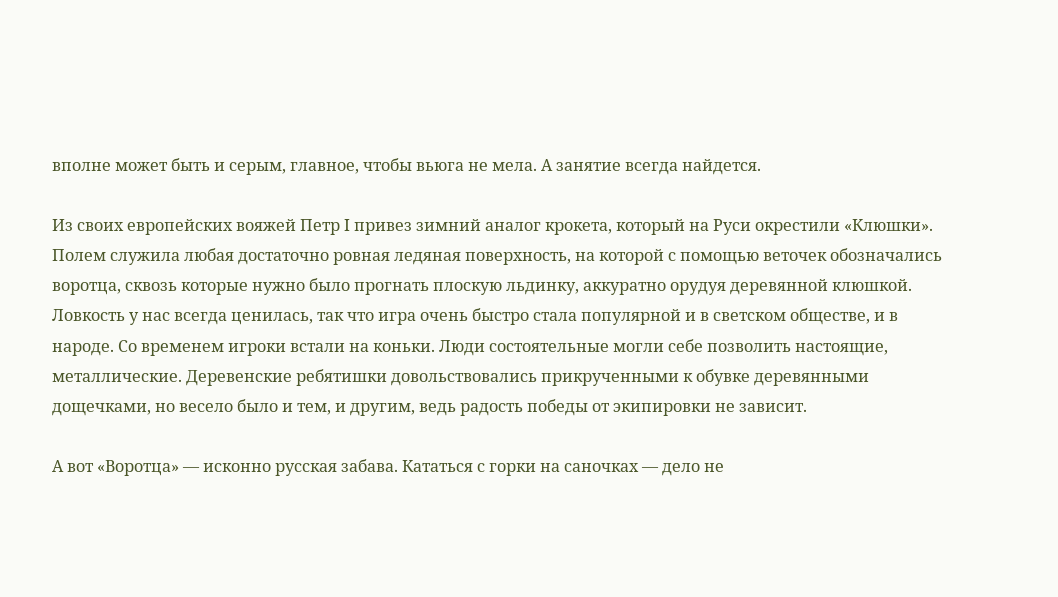вполне может быть и серым, главное, чтобы вьюга не мела. А занятие всегда найдется.

Из своих европейских вояжей Петр I привез зимний аналог крокета, который на Руси окрестили «Клюшки». Полем служила любая достаточно ровная ледяная поверхность, на которой с помощью веточек обозначались воротца, сквозь которые нужно было прогнать плоскую льдинку, аккуратно орудуя деревянной клюшкой. Ловкость у нас всегда ценилась, так что игра очень быстро стала популярной и в светском обществе, и в народе. Со временем игроки встали на коньки. Люди состоятельные могли себе позволить настоящие, металлические. Деревенские ребятишки довольствовались прикрученными к обувке деревянными дощечками, но весело было и тем, и другим, ведь радость победы от экипировки не зависит.

А вот «Воротца» — исконно русская забава. Кататься с горки на саночках — дело не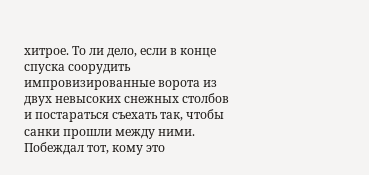хитрое. То ли дело, если в конце спуска соорудить импровизированные ворота из двух невысоких снежных столбов и постараться съехать так, чтобы санки прошли между ними. Побеждал тот, кому это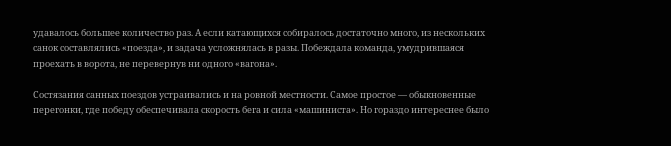удавалось большее количество раз. А если катающихся собиралось достаточно много, из нескольких санок составлялись «поезда», и задача усложнялась в разы. Побеждала команда, умудрившаяся проехать в ворота, не перевернув ни одного «вагона».

Состязания санных поездов устраивались и на ровной местности. Самое простое — обыкновенные перегонки, где победу обеспечивала скорость бега и сила «машиниста». Но гораздо интереснее было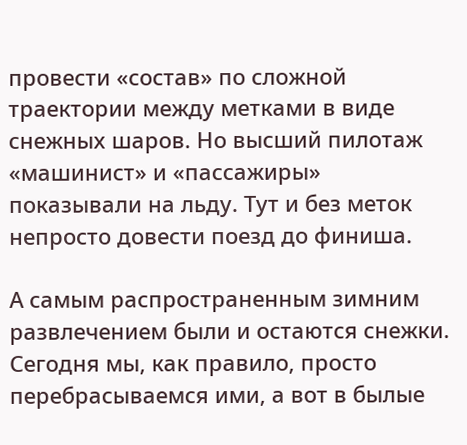провести «состав» по сложной траектории между метками в виде снежных шаров. Но высший пилотаж «машинист» и «пассажиры» показывали на льду. Тут и без меток непросто довести поезд до финиша.

А самым распространенным зимним развлечением были и остаются снежки. Сегодня мы, как правило, просто перебрасываемся ими, а вот в былые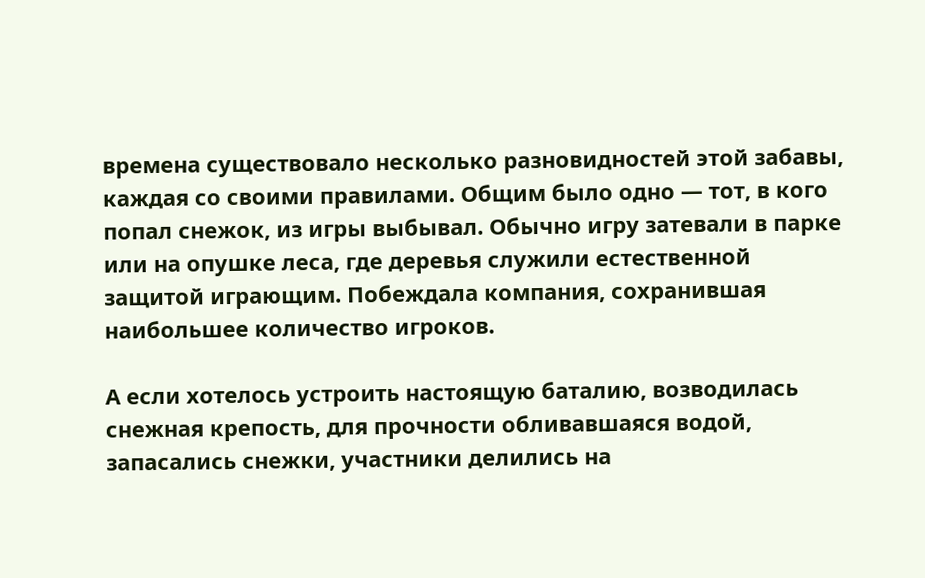времена существовало несколько разновидностей этой забавы, каждая со своими правилами. Общим было одно — тот, в кого попал снежок, из игры выбывал. Обычно игру затевали в парке или на опушке леса, где деревья служили естественной защитой играющим. Побеждала компания, сохранившая наибольшее количество игроков.

А если хотелось устроить настоящую баталию, возводилась снежная крепость, для прочности обливавшаяся водой, запасались снежки, участники делились на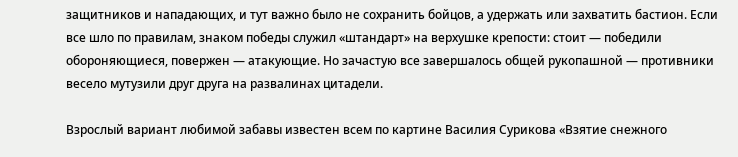защитников и нападающих, и тут важно было не сохранить бойцов, а удержать или захватить бастион. Если все шло по правилам, знаком победы служил «штандарт» на верхушке крепости: стоит — победили обороняющиеся, повержен — атакующие. Но зачастую все завершалось общей рукопашной — противники весело мутузили друг друга на развалинах цитадели.

Взрослый вариант любимой забавы известен всем по картине Василия Сурикова «Взятие снежного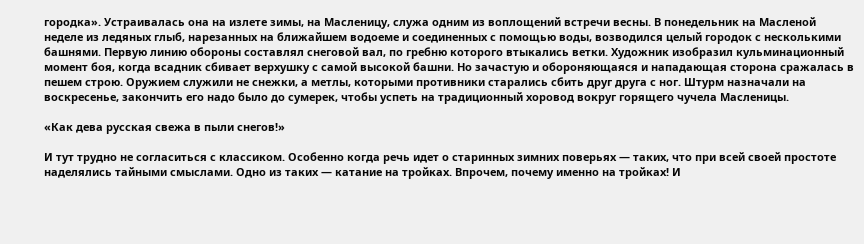городка». Устраивалась она на излете зимы, на Масленицу, служа одним из воплощений встречи весны. В понедельник на Масленой неделе из ледяных глыб, нарезанных на ближайшем водоеме и соединенных с помощью воды, возводился целый городок с несколькими башнями. Первую линию обороны составлял снеговой вал, по гребню которого втыкались ветки. Художник изобразил кульминационный момент боя, когда всадник сбивает верхушку с самой высокой башни. Но зачастую и обороняющаяся и нападающая сторона сражалась в пешем строю. Оружием служили не снежки, а метлы, которыми противники старались сбить друг друга с ног. Штурм назначали на воскресенье, закончить его надо было до сумерек, чтобы успеть на традиционный хоровод вокруг горящего чучела Масленицы.

«Как дева русская свежа в пыли снегов!»

И тут трудно не согласиться с классиком. Особенно когда речь идет о старинных зимних поверьях — таких, что при всей своей простоте наделялись тайными смыслами. Одно из таких — катание на тройках. Впрочем, почему именно на тройках! И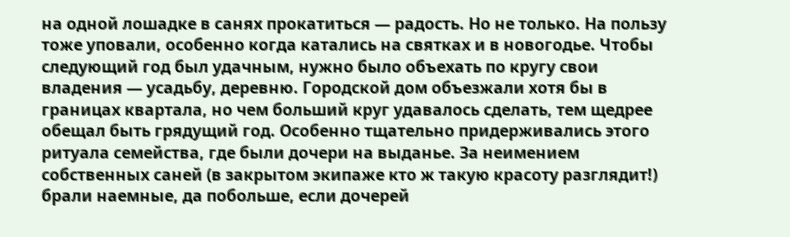на одной лошадке в санях прокатиться — радость. Но не только. На пользу тоже уповали, особенно когда катались на святках и в новогодье. Чтобы следующий год был удачным, нужно было объехать по кругу свои владения — усадьбу, деревню. Городской дом объезжали хотя бы в границах квартала, но чем больший круг удавалось сделать, тем щедрее обещал быть грядущий год. Особенно тщательно придерживались этого ритуала семейства, где были дочери на выданье. За неимением собственных саней (в закрытом экипаже кто ж такую красоту разглядит!) брали наемные, да побольше, если дочерей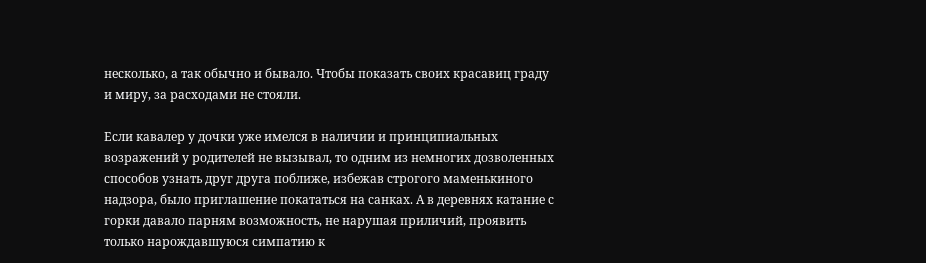несколько, а так обычно и бывало. Чтобы показать своих красавиц граду и миру, за расходами не стояли.

Если кавалер у дочки уже имелся в наличии и принципиальных возражений у родителей не вызывал, то одним из немногих дозволенных способов узнать друг друга поближе, избежав строгого маменькиного надзора, было приглашение покататься на санках. А в деревнях катание с горки давало парням возможность, не нарушая приличий, проявить только нарождавшуюся симпатию к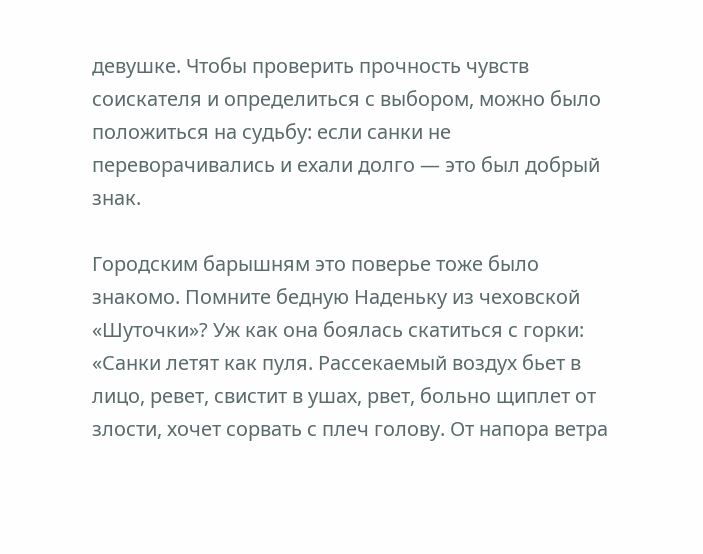девушке. Чтобы проверить прочность чувств соискателя и определиться с выбором, можно было положиться на судьбу: если санки не переворачивались и ехали долго — это был добрый знак.

Городским барышням это поверье тоже было знакомо. Помните бедную Наденьку из чеховской «Шуточки»? Уж как она боялась скатиться с горки: «Санки летят как пуля. Рассекаемый воздух бьет в лицо, ревет, свистит в ушах, рвет, больно щиплет от злости, хочет сорвать с плеч голову. От напора ветра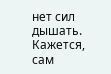нет сил дышать. Кажется, сам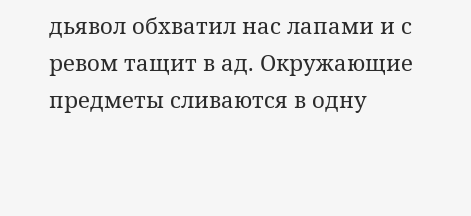дьявол обхватил нас лапами и с ревом тащит в ад. Окружающие предметы сливаются в одну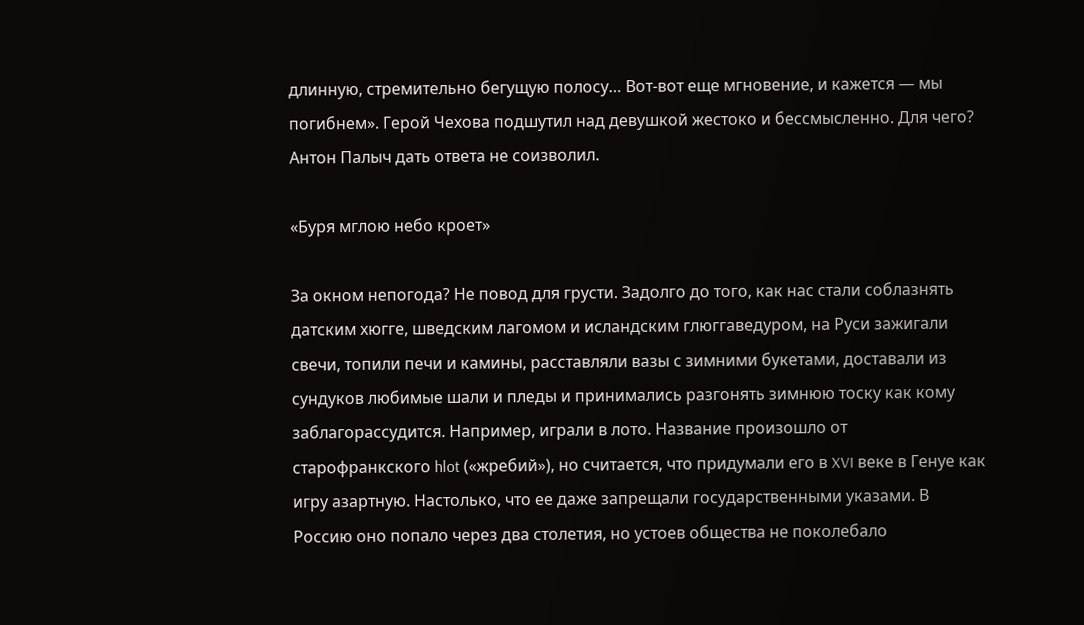длинную, стремительно бегущую полосу… Вот-вот еще мгновение, и кажется — мы погибнем». Герой Чехова подшутил над девушкой жестоко и бессмысленно. Для чего? Антон Палыч дать ответа не соизволил.

«Буря мглою небо кроет»

За окном непогода? Не повод для грусти. Задолго до того, как нас стали соблазнять датским хюгге, шведским лагомом и исландским глюггаведуром, на Руси зажигали свечи, топили печи и камины, расставляли вазы с зимними букетами, доставали из сундуков любимые шали и пледы и принимались разгонять зимнюю тоску как кому заблагорассудится. Например, играли в лото. Название произошло от старофранкского hlot («жребий»), но считается, что придумали его в XVI веке в Генуе как игру азартную. Настолько, что ее даже запрещали государственными указами. В Россию оно попало через два столетия, но устоев общества не поколебало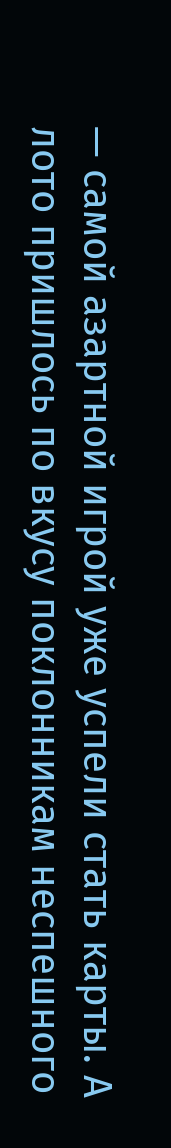— самой азартной игрой уже успели стать карты. А лото пришлось по вкусу поклонникам неспешного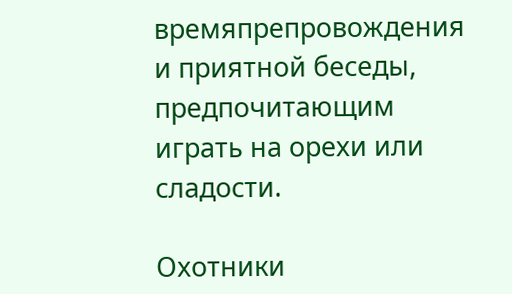времяпрепровождения и приятной беседы, предпочитающим играть на орехи или сладости.

Охотники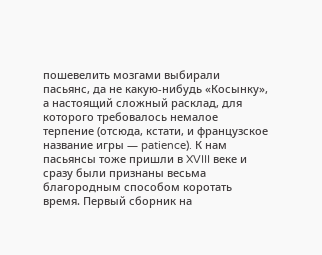пошевелить мозгами выбирали пасьянс, да не какую-нибудь «Косынку», а настоящий сложный расклад, для которого требовалось немалое терпение (отсюда, кстати, и французское название игры — patience). К нам пасьянсы тоже пришли в XVIII веке и сразу были признаны весьма благородным способом коротать время. Первый сборник на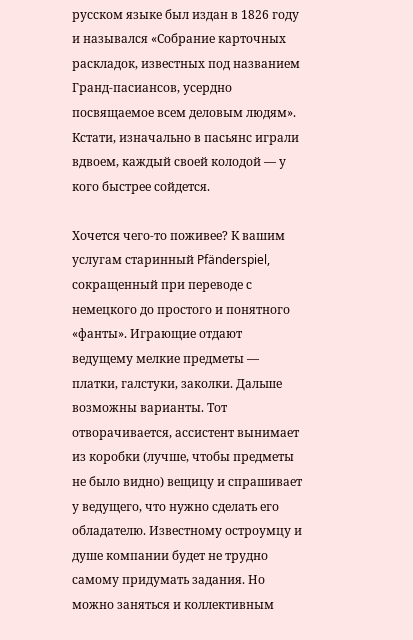русском языке был издан в 1826 году и назывался «Собрание карточных раскладок, известных под названием Гранд-пасиансов, усердно посвящаемое всем деловым людям». Кстати, изначально в пасьянс играли вдвоем, каждый своей колодой — у кого быстрее сойдется.

Хочется чего-то поживее? К вашим услугам старинный Pfänderspiel, сокращенный при переводе с немецкого до простого и понятного «фанты». Играющие отдают ведущему мелкие предметы — платки, галстуки, заколки. Дальше возможны варианты. Тот отворачивается, ассистент вынимает из коробки (лучше, чтобы предметы не было видно) вещицу и спрашивает у ведущего, что нужно сделать его обладателю. Известному остроумцу и душе компании будет не трудно самому придумать задания. Но можно заняться и коллективным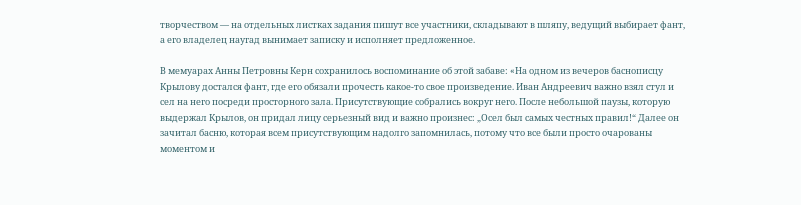творчеством — на отдельных листках задания пишут все участники, складывают в шляпу, ведущий выбирает фант, а его владелец наугад вынимает записку и исполняет предложенное.

В мемуарах Анны Петровны Керн сохранилось воспоминание об этой забаве: «На одном из вечеров баснописцу Крылову достался фант, где его обязали прочесть какое-то свое произведение. Иван Андреевич важно взял стул и сел на него посреди просторного зала. Присутствующие собрались вокруг него. После небольшой паузы, которую выдержал Крылов, он придал лицу серьезный вид и важно произнес: „Осел был самых честных правил!“ Далее он зачитал басню, которая всем присутствующим надолго запомнилась, потому что все были просто очарованы моментом и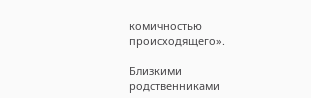комичностью происходящего».

Близкими родственниками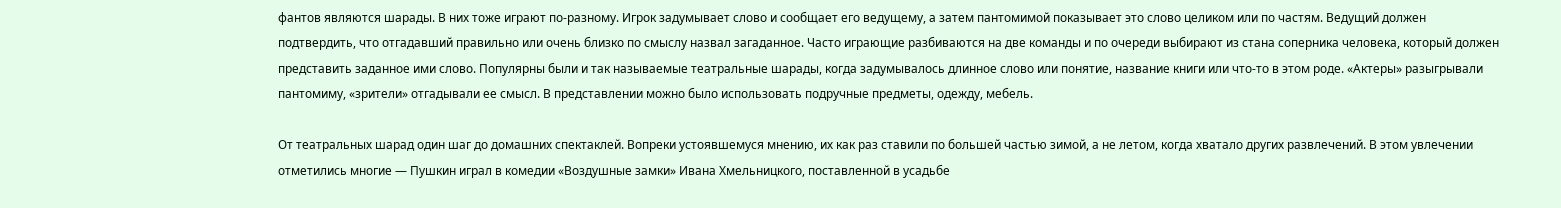фантов являются шарады. В них тоже играют по-разному. Игрок задумывает слово и сообщает его ведущему, а затем пантомимой показывает это слово целиком или по частям. Ведущий должен подтвердить, что отгадавший правильно или очень близко по смыслу назвал загаданное. Часто играющие разбиваются на две команды и по очереди выбирают из стана соперника человека, который должен представить заданное ими слово. Популярны были и так называемые театральные шарады, когда задумывалось длинное слово или понятие, название книги или что-то в этом роде. «Актеры» разыгрывали пантомиму, «зрители» отгадывали ее смысл. В представлении можно было использовать подручные предметы, одежду, мебель.

От театральных шарад один шаг до домашних спектаклей. Вопреки устоявшемуся мнению, их как раз ставили по большей частью зимой, а не летом, когда хватало других развлечений. В этом увлечении отметились многие — Пушкин играл в комедии «Воздушные замки» Ивана Хмельницкого, поставленной в усадьбе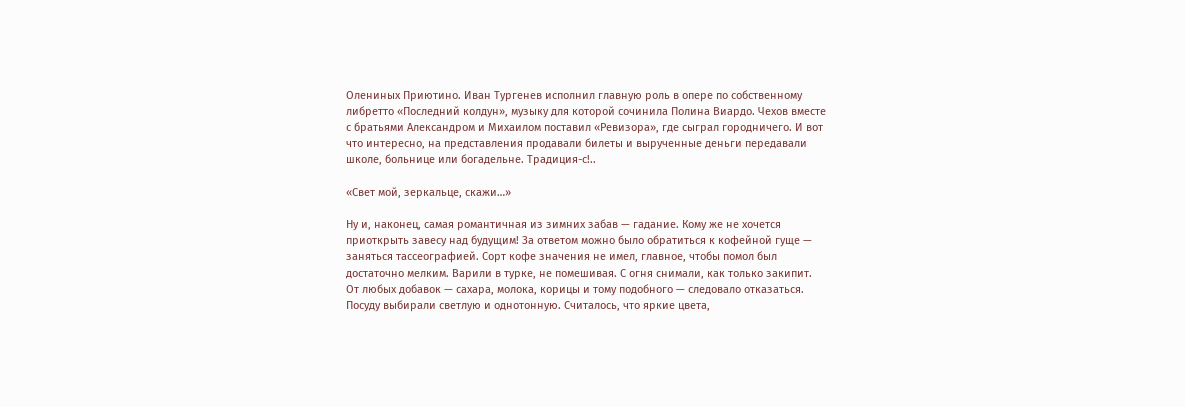Олениных Приютино. Иван Тургенев исполнил главную роль в опере по собственному либретто «Последний колдун», музыку для которой сочинила Полина Виардо. Чехов вместе с братьями Александром и Михаилом поставил «Ревизора», где сыграл городничего. И вот что интересно, на представления продавали билеты и вырученные деньги передавали школе, больнице или богадельне. Традиция-с!..

«Свет мой, зеркальце, скажи…»

Ну и, наконец, самая романтичная из зимних забав — гадание. Кому же не хочется приоткрыть завесу над будущим! За ответом можно было обратиться к кофейной гуще — заняться тассеографией. Сорт кофе значения не имел, главное, чтобы помол был достаточно мелким. Варили в турке, не помешивая. С огня снимали, как только закипит. От любых добавок — сахара, молока, корицы и тому подобного — следовало отказаться. Посуду выбирали светлую и однотонную. Считалось, что яркие цвета,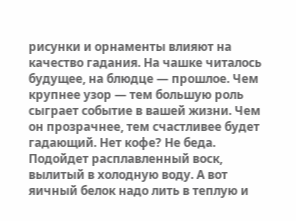рисунки и орнаменты влияют на качество гадания. На чашке читалось будущее, на блюдце — прошлое. Чем крупнее узор — тем большую роль сыграет событие в вашей жизни. Чем он прозрачнее, тем счастливее будет гадающий. Нет кофе? Не беда. Подойдет расплавленный воск, вылитый в холодную воду. А вот яичный белок надо лить в теплую и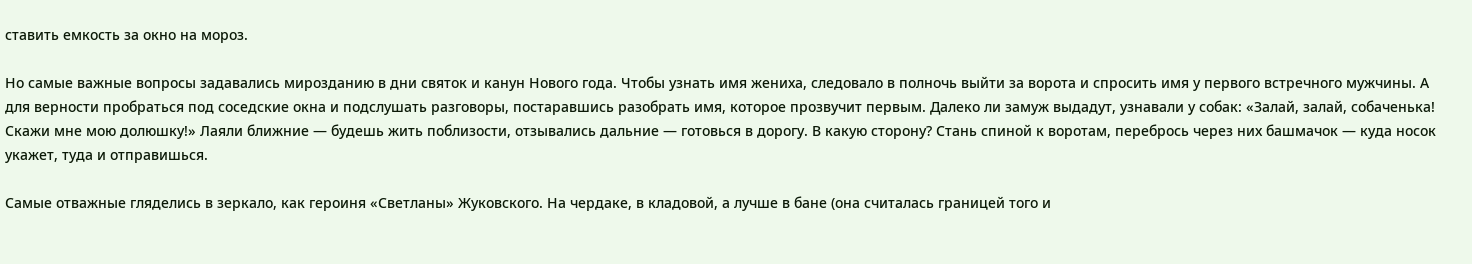ставить емкость за окно на мороз.

Но самые важные вопросы задавались мирозданию в дни святок и канун Нового года. Чтобы узнать имя жениха, следовало в полночь выйти за ворота и спросить имя у первого встречного мужчины. А для верности пробраться под соседские окна и подслушать разговоры, постаравшись разобрать имя, которое прозвучит первым. Далеко ли замуж выдадут, узнавали у собак: «Залай, залай, собаченька! Скажи мне мою долюшку!» Лаяли ближние — будешь жить поблизости, отзывались дальние — готовься в дорогу. В какую сторону? Стань спиной к воротам, перебрось через них башмачок — куда носок укажет, туда и отправишься.

Самые отважные гляделись в зеркало, как героиня «Светланы» Жуковского. На чердаке, в кладовой, а лучше в бане (она считалась границей того и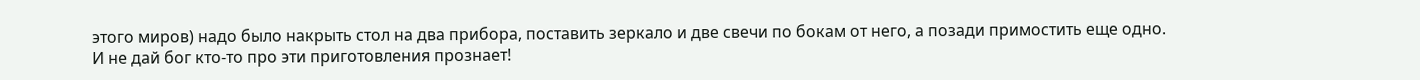этого миров) надо было накрыть стол на два прибора, поставить зеркало и две свечи по бокам от него, а позади примостить еще одно. И не дай бог кто-то про эти приготовления прознает!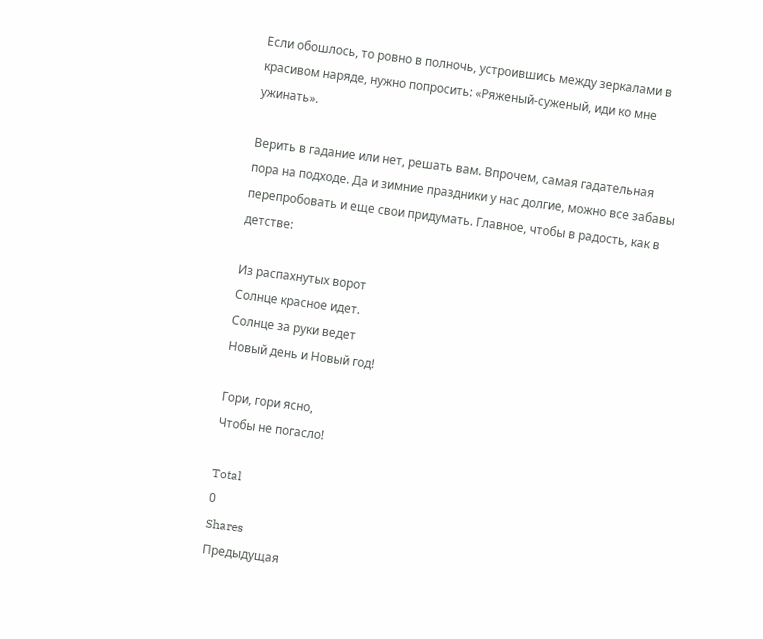Если обошлось, то ровно в полночь, устроившись между зеркалами в красивом наряде, нужно попросить: «Ряженый-суженый, иди ко мне ужинать».

Верить в гадание или нет, решать вам. Впрочем, самая гадательная пора на подходе. Да и зимние праздники у нас долгие, можно все забавы перепробовать и еще свои придумать. Главное, чтобы в радость, как в детстве:

Из распахнутых ворот
Солнце красное идет.
Солнце за руки ведет
Новый день и Новый год!

Гори, гори ясно,
Чтобы не погасло!

Total
0
Shares
Предыдущая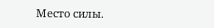Место силы.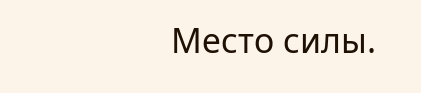Место силы.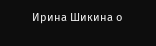Ирина Шикина о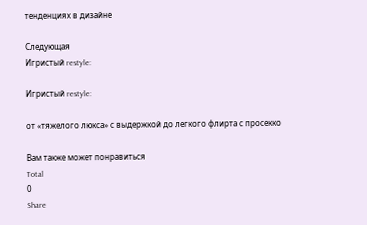тенденциях в дизайне

Следующая
Игристый restyle:

Игристый restyle:

от «тяжелого люкса» с выдержкой до легкого флирта с просекко

Вам также может понравиться
Total
0
Share